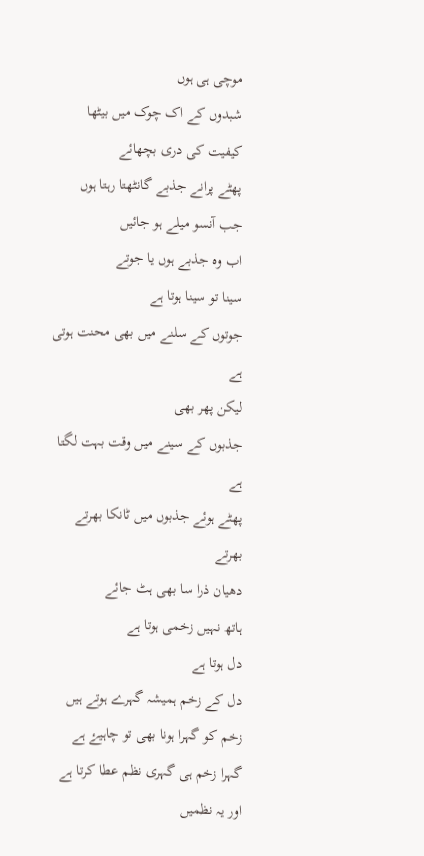موچی ہی ہوں
شبدوں کے اک چوک میں بیٹھا
کیفیت کی دری بچھائے
پھٹے پرانے جذبے گانٹھتا رہتا ہوں
جب آنسو میلے ہو جائیں
اب وہ جذبے ہوں یا جوتے
سینا تو سینا ہوتا ہے
جوتوں کے سلنے میں بھی محنت ہوتی ہے
لیکن پھر بھی
جذبوں کے سینے میں وقت بہت لگتا ہے
پھٹے ہوئے جذبوں میں ٹانکا بھرتے بھرتے
دھیان ذرا سا بھی ہٹ جائے
ہاتھ نہیں زخمی ہوتا ہے
دل ہوتا ہے
دل کے زخم ہمیشہ گہرے ہوتے ہیں
زخم کو گہرا ہونا بھی تو چاہیۓ ہے
گہرا زخم ہی گہری نظم عطا کرتا ہے
اور یہ نظمیں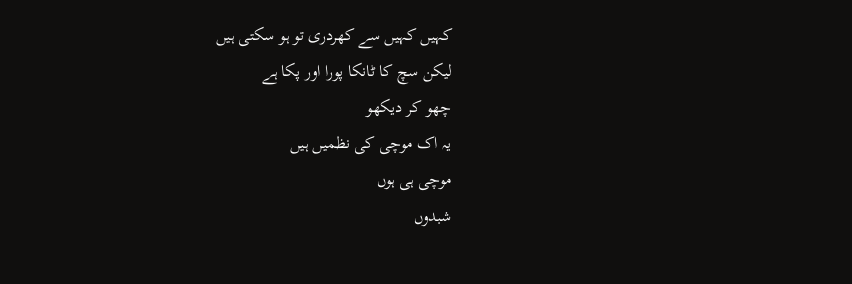کہیں کہیں سے کھردری تو ہو سکتی ہیں
لیکن سچ کا ٹانکا پورا اور پکا ہے
چھو کر دیکھو
یہ اک موچی کی نظمیں ہیں
موچی ہی ہوں
شبدوں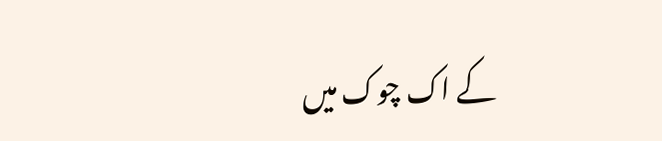کے اک چوک میں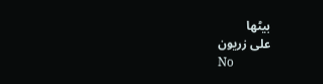بیٹھا
علی زریون
No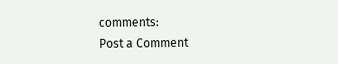comments:
Post a Comment